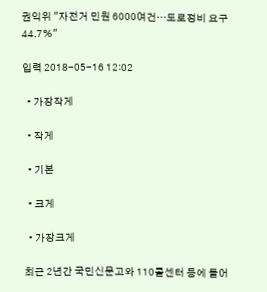권익위 "자전거 민원 6000여건…도로정비 요구 44.7%"

입력 2018-05-16 12:02

  • 가장작게

  • 작게

  • 기본

  • 크게

  • 가장크게

최근 2년간 국민신문고와 110콜센터 등에 들어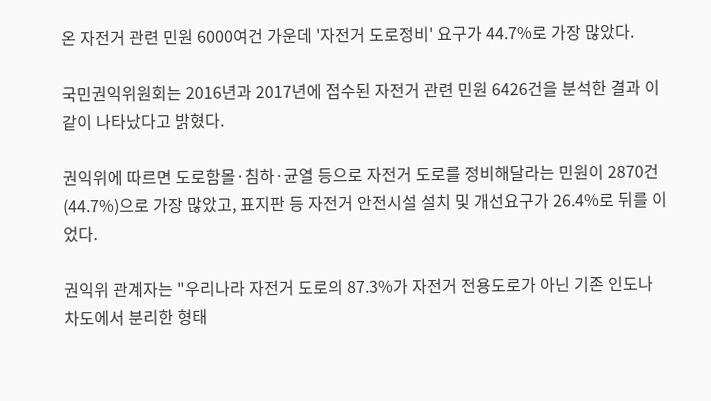온 자전거 관련 민원 6000여건 가운데 '자전거 도로정비' 요구가 44.7%로 가장 많았다.

국민권익위원회는 2016년과 2017년에 접수된 자전거 관련 민원 6426건을 분석한 결과 이 같이 나타났다고 밝혔다.

권익위에 따르면 도로함몰·침하·균열 등으로 자전거 도로를 정비해달라는 민원이 2870건(44.7%)으로 가장 많았고, 표지판 등 자전거 안전시설 설치 및 개선요구가 26.4%로 뒤를 이었다.

권익위 관계자는 "우리나라 자전거 도로의 87.3%가 자전거 전용도로가 아닌 기존 인도나 차도에서 분리한 형태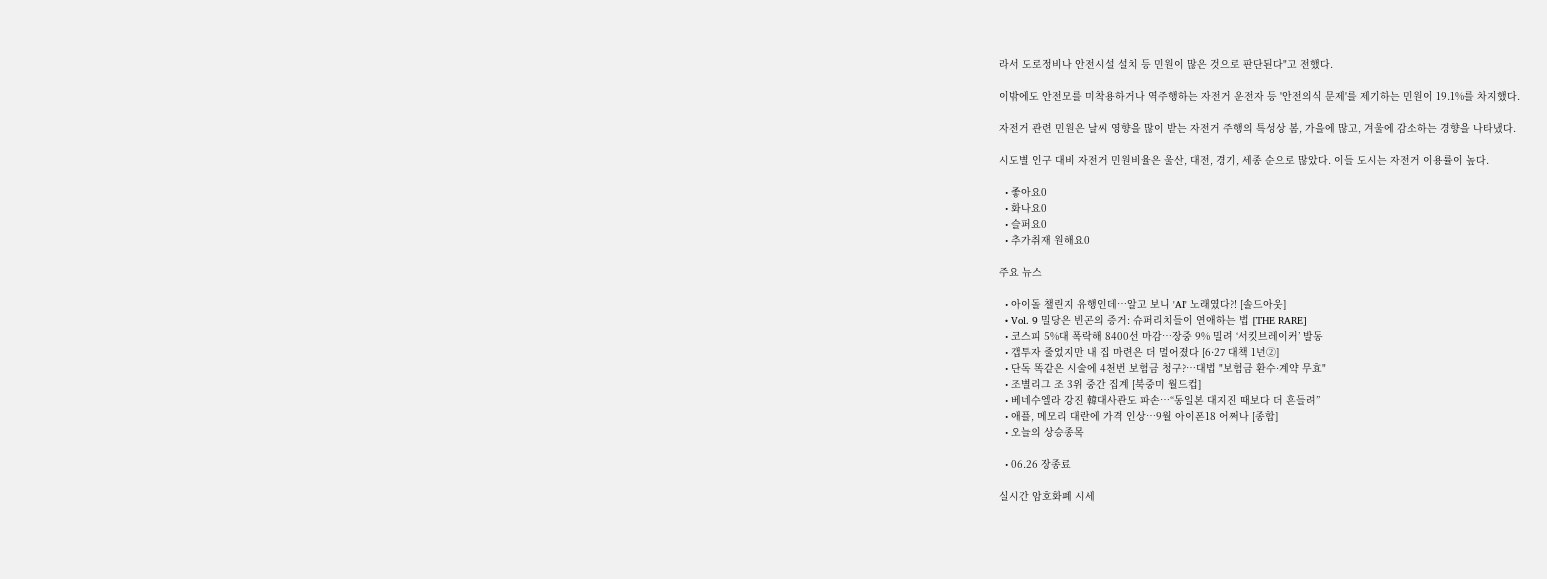라서 도로정비나 안전시설 설치 등 민원이 많은 것으로 판단된다"고 전했다.

이밖에도 안전모를 미착용하거나 역주행하는 자전거 운전자 등 '안전의식 문제'를 제기하는 민원이 19.1%를 차지했다.

자전거 관련 민원은 날씨 영향을 많이 받는 자전거 주행의 특성상 봄, 가을에 많고, 겨울에 감소하는 경향을 나타냈다.

시도별 인구 대비 자전거 민원비율은 울산, 대전, 경기, 세종 순으로 많았다. 이들 도시는 자전거 이용률이 높다.

  • 좋아요0
  • 화나요0
  • 슬퍼요0
  • 추가취재 원해요0

주요 뉴스

  • 아이돌 챌린지 유행인데⋯알고 보니 'AI' 노래였다?! [솔드아웃]
  • Vol. 9 밀당은 빈곤의 증거: 슈퍼리치들이 연애하는 법 [THE RARE]
  • 코스피 5%대 폭락해 8400선 마감⋯장중 9% 밀려 ‘서킷브레이커’ 발동
  • 갭투자 줄었지만 내 집 마련은 더 멀어졌다 [6·27 대책 1년②]
  • 단독 똑같은 시술에 4천번 보험금 청구?…대법 "보험금 환수·계약 무효"
  • 조별리그 조 3위 중간 집계 [북중미 월드컵]
  • 베네수엘라 강진 韓대사관도 파손⋯“동일본 대지진 때보다 더 흔들려”
  • 애플, 메모리 대란에 가격 인상⋯9월 아이폰18 어쩌나 [종합]
  • 오늘의 상승종목

  • 06.26 장종료

실시간 암호화폐 시세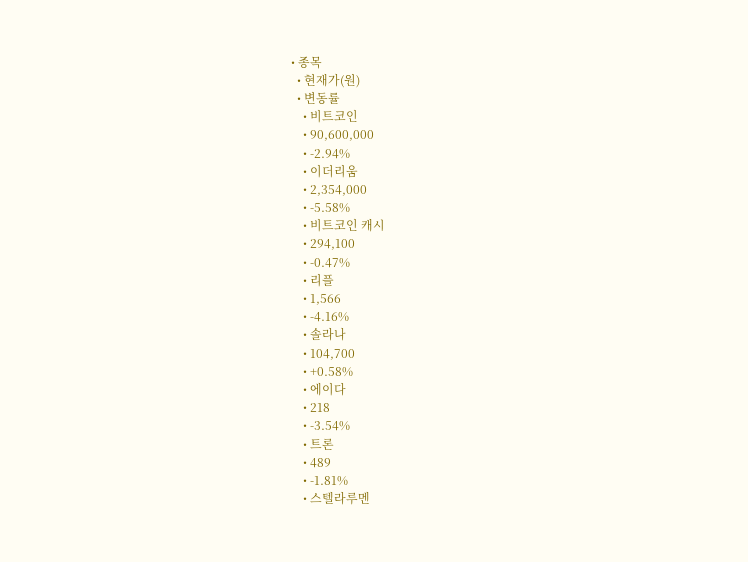• 종목
  • 현재가(원)
  • 변동률
    • 비트코인
    • 90,600,000
    • -2.94%
    • 이더리움
    • 2,354,000
    • -5.58%
    • 비트코인 캐시
    • 294,100
    • -0.47%
    • 리플
    • 1,566
    • -4.16%
    • 솔라나
    • 104,700
    • +0.58%
    • 에이다
    • 218
    • -3.54%
    • 트론
    • 489
    • -1.81%
    • 스텔라루멘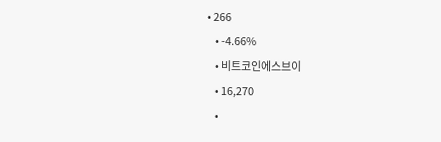• 266
    • -4.66%
    • 비트코인에스브이
    • 16,270
    •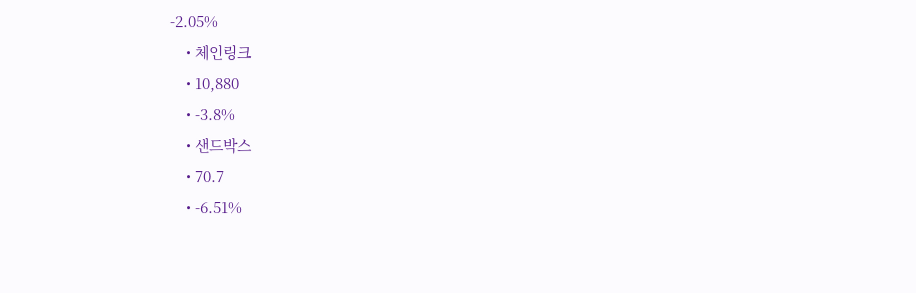-2.05%
    • 체인링크
    • 10,880
    • -3.8%
    • 샌드박스
    • 70.7
    • -6.51%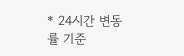* 24시간 변동률 기준